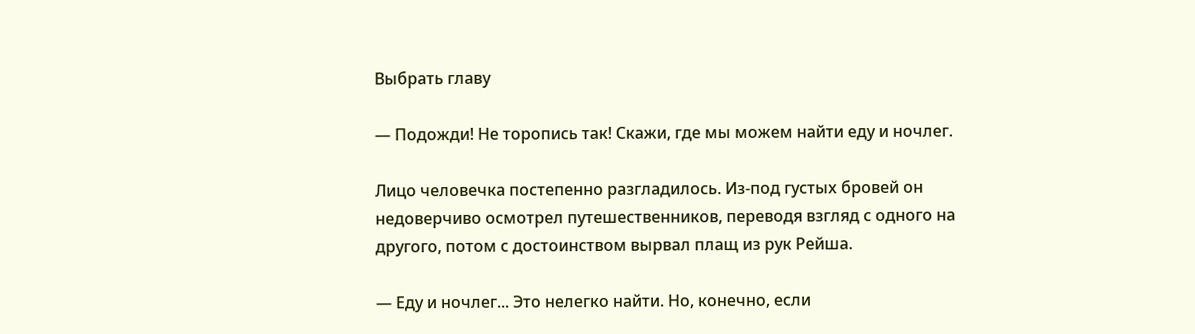Выбрать главу

— Подожди! Не торопись так! Скажи, где мы можем найти еду и ночлег.

Лицо человечка постепенно разгладилось. Из-под густых бровей он недоверчиво осмотрел путешественников, переводя взгляд с одного на другого, потом с достоинством вырвал плащ из рук Рейша.

— Еду и ночлег... Это нелегко найти. Но, конечно, если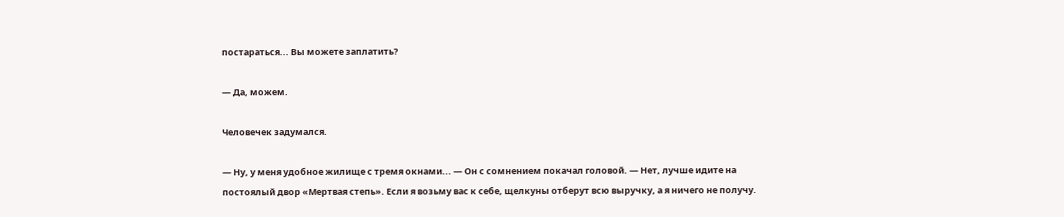постараться... Вы можете заплатить?

— Да, можем.

Человечек задумался.

— Ну, у меня удобное жилище с тремя окнами... — Он с сомнением покачал головой. — Нет, лучше идите на постоялый двор «Мертвая степь». Если я возьму вас к себе, щелкуны отберут всю выручку, а я ничего не получу.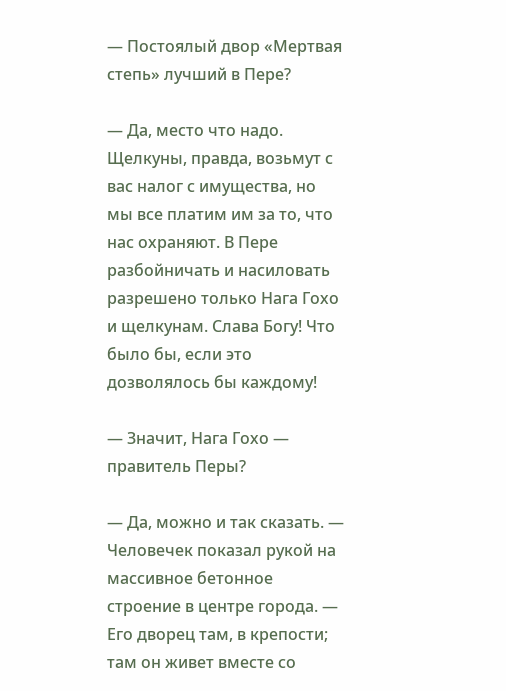— Постоялый двор «Мертвая степь» лучший в Пере?

— Да, место что надо. Щелкуны, правда, возьмут с вас налог с имущества, но мы все платим им за то, что нас охраняют. В Пере разбойничать и насиловать разрешено только Нага Гохо и щелкунам. Слава Богу! Что было бы, если это дозволялось бы каждому!

— Значит, Нага Гохо — правитель Перы?

— Да, можно и так сказать. — Человечек показал рукой на массивное бетонное строение в центре города. — Его дворец там, в крепости; там он живет вместе со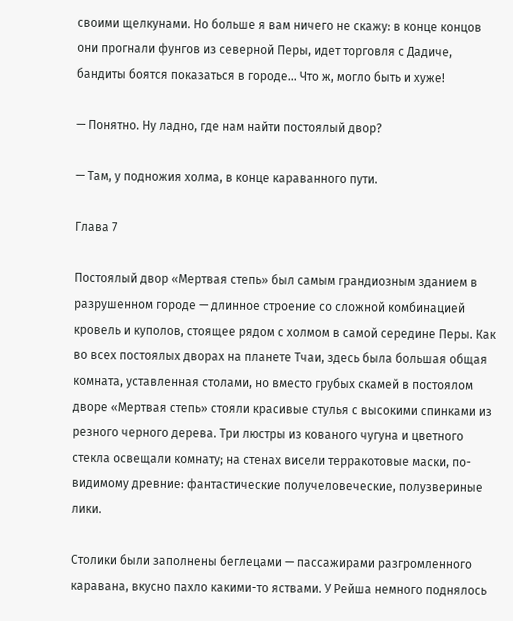своими щелкунами. Но больше я вам ничего не скажу: в конце концов они прогнали фунгов из северной Перы, идет торговля с Дадиче, бандиты боятся показаться в городе... Что ж, могло быть и хуже!

— Понятно. Ну ладно, где нам найти постоялый двор?

— Там, у подножия холма, в конце караванного пути.

Глава 7

Постоялый двор «Мертвая степь» был самым грандиозным зданием в разрушенном городе — длинное строение со сложной комбинацией кровель и куполов, стоящее рядом с холмом в самой середине Перы. Как во всех постоялых дворах на планете Тчаи, здесь была большая общая комната, уставленная столами, но вместо грубых скамей в постоялом дворе «Мертвая степь» стояли красивые стулья с высокими спинками из резного черного дерева. Три люстры из кованого чугуна и цветного стекла освещали комнату; на стенах висели терракотовые маски, по-видимому древние: фантастические получеловеческие, полузвериные лики.

Столики были заполнены беглецами — пассажирами разгромленного каравана, вкусно пахло какими-то яствами. У Рейша немного поднялось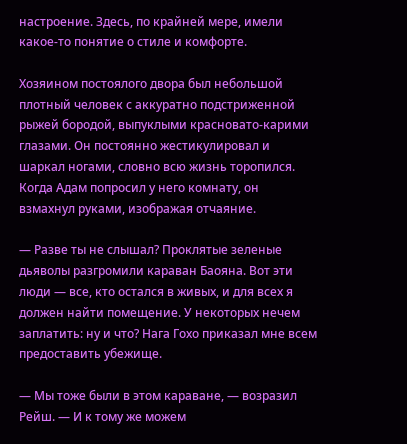настроение. Здесь, по крайней мере, имели какое-то понятие о стиле и комфорте.

Хозяином постоялого двора был небольшой плотный человек с аккуратно подстриженной рыжей бородой, выпуклыми красновато-карими глазами. Он постоянно жестикулировал и шаркал ногами, словно всю жизнь торопился. Когда Адам попросил у него комнату, он взмахнул руками, изображая отчаяние.

— Разве ты не слышал? Проклятые зеленые дьяволы разгромили караван Баояна. Вот эти люди — все, кто остался в живых, и для всех я должен найти помещение. У некоторых нечем заплатить: ну и что? Нага Гохо приказал мне всем предоставить убежище.

— Мы тоже были в этом караване, — возразил Рейш. — И к тому же можем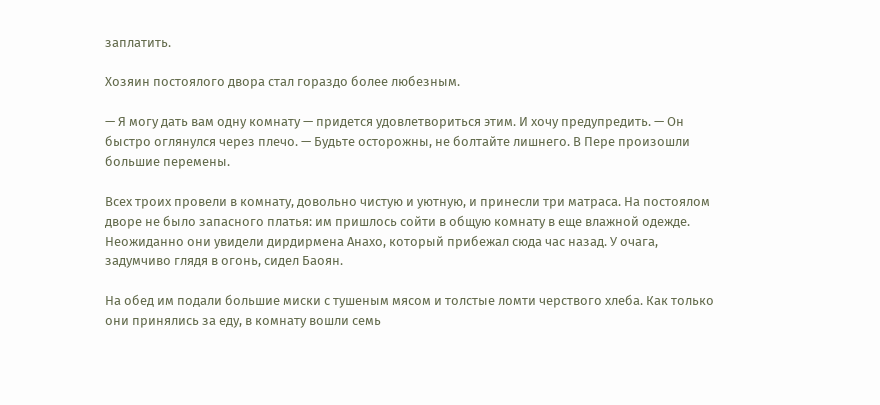заплатить.

Хозяин постоялого двора стал гораздо более любезным.

— Я могу дать вам одну комнату — придется удовлетвориться этим. И хочу предупредить. — Он быстро оглянулся через плечо. — Будьте осторожны, не болтайте лишнего. В Пере произошли большие перемены.

Всех троих провели в комнату, довольно чистую и уютную, и принесли три матраса. На постоялом дворе не было запасного платья: им пришлось сойти в общую комнату в еще влажной одежде. Неожиданно они увидели дирдирмена Анахо, который прибежал сюда час назад. У очага, задумчиво глядя в огонь, сидел Баоян.

На обед им подали большие миски с тушеным мясом и толстые ломти черствого хлеба. Как только они принялись за еду, в комнату вошли семь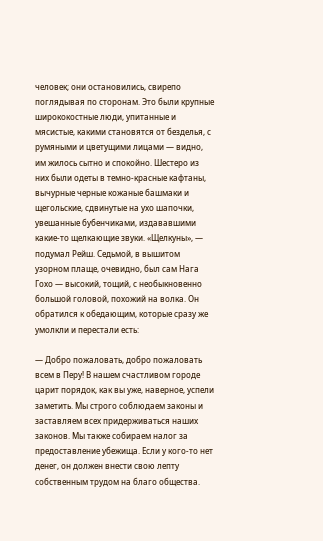человек; они остановились, свирепо поглядывая по сторонам. Это были крупные ширококостные люди, упитанные и мясистые, какими становятся от безделья, с румяными и цветущими лицами — видно, им жилось сытно и спокойно. Шестеро из них были одеты в темно-красные кафтаны, вычурные черные кожаные башмаки и щегольские, сдвинутые на ухо шапочки, увешанные бубенчиками, издававшими какие-то щелкающие звуки. «Щелкуны», — подумал Рейш. Седьмой, в вышитом узорном плаще, очевидно, был сам Нага Гохо — высокий, тощий, с необыкновенно большой головой, похожий на волка. Он обратился к обедающим, которые сразу же умолкли и перестали есть:

— Добро пожаловать, добро пожаловать всем в Перу! В нашем счастливом городе царит порядок, как вы уже, наверное, успели заметить. Мы строго соблюдаем законы и заставляем всех придерживаться наших законов. Мы также собираем налог за предоставление убежища. Если у кого-то нет денег, он должен внести свою лепту собственным трудом на благо общества.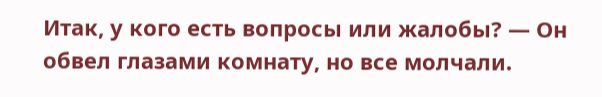Итак, у кого есть вопросы или жалобы? — Он обвел глазами комнату, но все молчали.